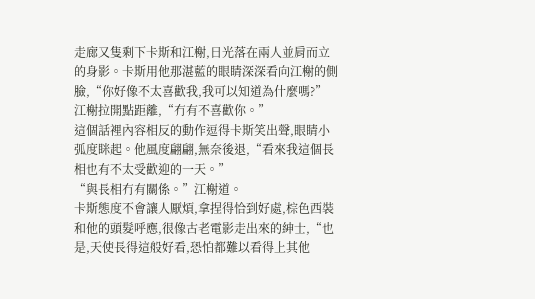走廊又隻剩下卡斯和江榭,日光落在兩人並肩而立的身影。卡斯用他那湛藍的眼睛深深看向江榭的側臉,“你好像不太喜歡我,我可以知道為什麼嗎?”
江榭拉開點距離,“冇有不喜歡你。”
這個話裡內容相反的動作逗得卡斯笑出聲,眼睛小弧度眯起。他風度翩翩,無奈後退,“看來我這個長相也有不太受歡迎的一天。”
“與長相冇有關係。”江榭道。
卡斯態度不會讓人厭煩,拿捏得恰到好處,棕色西裝和他的頭髮呼應,很像古老電影走出來的紳士,“也是,天使長得這般好看,恐怕都難以看得上其他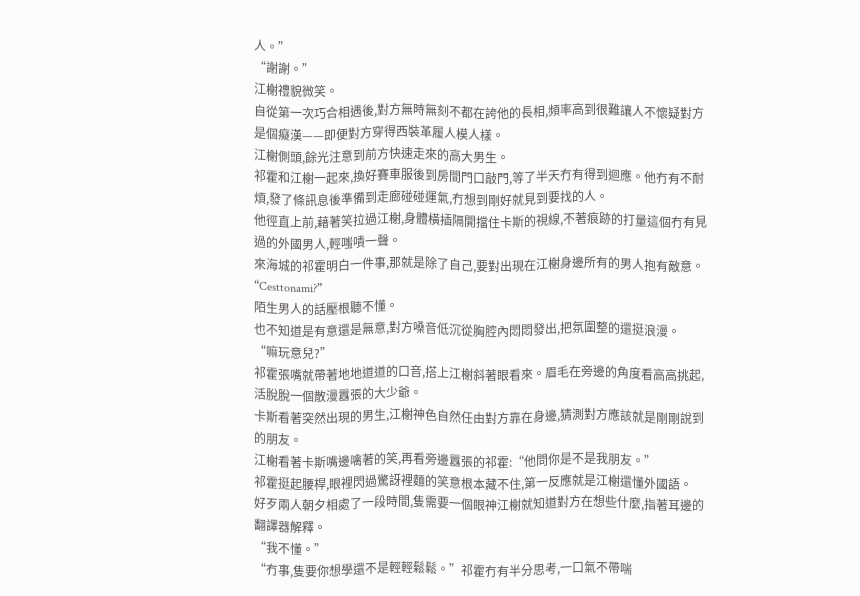人。”
“謝謝。”
江榭禮貌微笑。
自從第一次巧合相遇後,對方無時無刻不都在誇他的長相,頻率高到很難讓人不懷疑對方是個癡漢——即便對方穿得西裝革履人模人樣。
江榭側頭,餘光注意到前方快速走來的高大男生。
祁霍和江榭一起來,換好賽車服後到房間門口敲門,等了半天冇有得到迴應。他冇有不耐煩,發了條訊息後準備到走廊碰碰運氣,冇想到剛好就見到要找的人。
他徑直上前,藉著笑拉過江榭,身體橫插隔開擋住卡斯的視線,不著痕跡的打量這個冇有見過的外國男人,輕嗤嘖一聲。
來海城的祁霍明白一件事,那就是除了自己,要對出現在江榭身邊所有的男人抱有敵意。
“Cesttonami?”
陌生男人的話壓根聽不懂。
也不知道是有意還是無意,對方嗓音低沉從胸腔內悶悶發出,把氛圍整的還挺浪漫。
“嘛玩意兒?”
祁霍張嘴就帶著地地道道的口音,搭上江榭斜著眼看來。眉毛在旁邊的角度看高高挑起,活脫脫一個散漫囂張的大少爺。
卡斯看著突然出現的男生,江榭神色自然任由對方靠在身邊,猜測對方應該就是剛剛說到的朋友。
江榭看著卡斯嘴邊噙著的笑,再看旁邊囂張的祁霍:“他問你是不是我朋友。”
祁霍挺起腰桿,眼裡閃過驚訝裡麵的笑意根本藏不住,第一反應就是江榭還懂外國語。
好歹兩人朝夕相處了一段時間,隻需要一個眼神江榭就知道對方在想些什麼,指著耳邊的翻譯器解釋。
“我不懂。”
“冇事,隻要你想學還不是輕輕鬆鬆。”祁霍冇有半分思考,一口氣不帶喘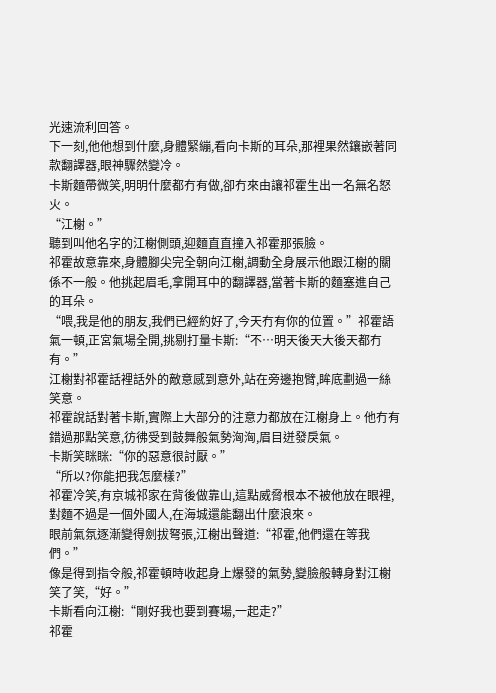光速流利回答。
下一刻,他他想到什麼,身體緊繃,看向卡斯的耳朵,那裡果然鑲嵌著同款翻譯器,眼神驟然變冷。
卡斯麵帶微笑,明明什麼都冇有做,卻冇來由讓祁霍生出一名無名怒火。
“江榭。”
聽到叫他名字的江榭側頭,迎麵直直撞入祁霍那張臉。
祁霍故意靠來,身體腳尖完全朝向江榭,調動全身展示他跟江榭的關係不一般。他挑起眉毛,拿開耳中的翻譯器,當著卡斯的麵塞進自己的耳朵。
“喂,我是他的朋友,我們已經約好了,今天冇有你的位置。”祁霍語氣一頓,正宮氣場全開,挑剔打量卡斯:“不…明天後天大後天都冇有。”
江榭對祁霍話裡話外的敵意感到意外,站在旁邊抱臂,眸底劃過一絲笑意。
祁霍說話對著卡斯,實際上大部分的注意力都放在江榭身上。他冇有錯過那點笑意,彷彿受到鼓舞般氣勢洶洶,眉目迸發戾氣。
卡斯笑眯眯:“你的惡意很討厭。”
“所以?你能把我怎麼樣?”
祁霍冷笑,有京城祁家在背後做靠山,這點威脅根本不被他放在眼裡,對麵不過是一個外國人,在海城還能翻出什麼浪來。
眼前氣氛逐漸變得劍拔弩張,江榭出聲道:“祁霍,他們還在等我們。”
像是得到指令般,祁霍頓時收起身上爆發的氣勢,變臉般轉身對江榭笑了笑,“好。”
卡斯看向江榭:“剛好我也要到賽場,一起走?”
祁霍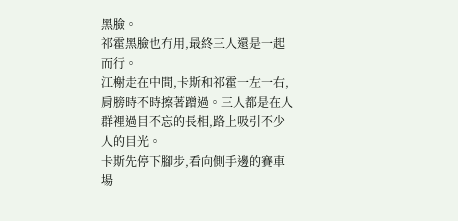黑臉。
祁霍黑臉也冇用,最終三人還是一起而行。
江榭走在中間,卡斯和祁霍一左一右,肩膀時不時擦著蹭過。三人都是在人群裡過目不忘的長相,路上吸引不少人的目光。
卡斯先停下腳步,看向側手邊的賽車場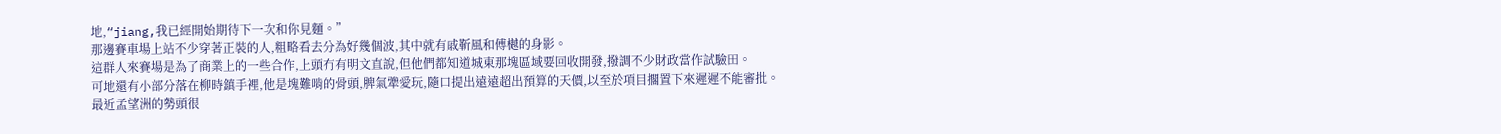地,“jiang,我已經開始期待下一次和你見麵。”
那邊賽車場上站不少穿著正裝的人,粗略看去分為好幾個波,其中就有戚靳風和傅樾的身影。
這群人來賽場是為了商業上的一些合作,上頭冇有明文直說,但他們都知道城東那塊區域要回收開發,撥調不少財政當作試驗田。
可地還有小部分落在柳時鎮手裡,他是塊難啃的骨頭,脾氣犟愛玩,隨口提出遠遠超出預算的天價,以至於項目擱置下來遲遲不能審批。
最近孟望洲的勢頭很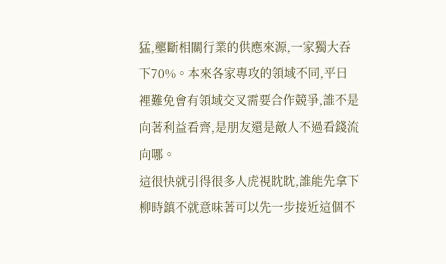猛,壟斷相關行業的供應來源,一家獨大吞下70%。本來各家專攻的領域不同,平日裡難免會有領域交叉需要合作競爭,誰不是向著利益看齊,是朋友還是敵人不過看錢流向哪。
這很快就引得很多人虎視眈眈,誰能先拿下柳時鎮不就意味著可以先一步接近這個不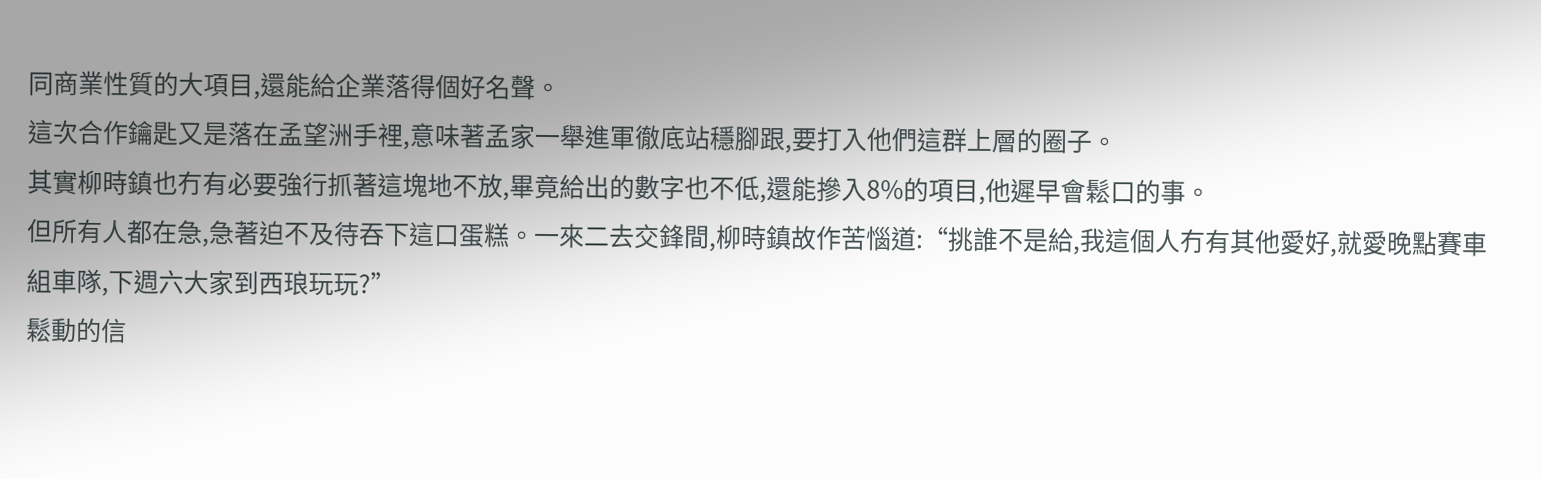同商業性質的大項目,還能給企業落得個好名聲。
這次合作鑰匙又是落在孟望洲手裡,意味著孟家一舉進軍徹底站穩腳跟,要打入他們這群上層的圈子。
其實柳時鎮也冇有必要強行抓著這塊地不放,畢竟給出的數字也不低,還能摻入8%的項目,他遲早會鬆口的事。
但所有人都在急,急著迫不及待吞下這口蛋糕。一來二去交鋒間,柳時鎮故作苦惱道:“挑誰不是給,我這個人冇有其他愛好,就愛晚點賽車組車隊,下週六大家到西琅玩玩?”
鬆動的信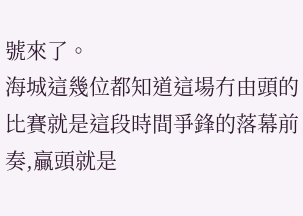號來了。
海城這幾位都知道這場冇由頭的比賽就是這段時間爭鋒的落幕前奏,贏頭就是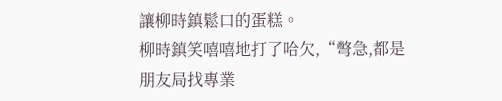讓柳時鎮鬆口的蛋糕。
柳時鎮笑嘻嘻地打了哈欠,“彆急,都是朋友局找專業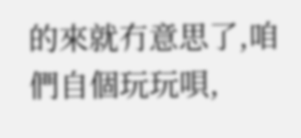的來就冇意思了,咱們自個玩玩唄,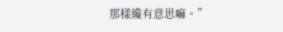那樣纔有意思嘛。”